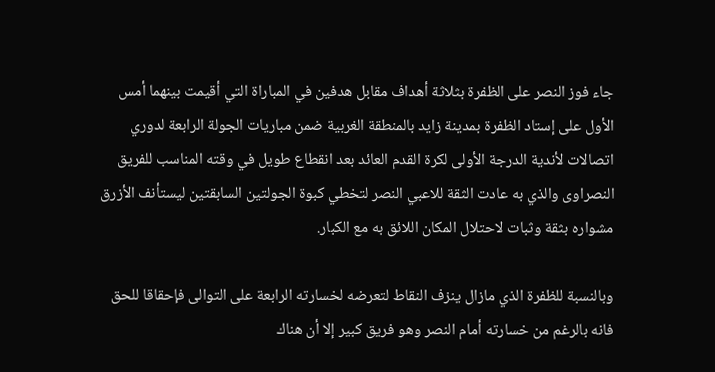جاء فوز النصر على الظفرة بثلاثة أهداف مقابل هدفين في المباراة التي أقيمت بينهما أمس الأول على إستاد الظفرة بمدينة زايد بالمنطقة الغربية ضمن مباريات الجولة الرابعة لدوري اتصالات لأندية الدرجة الأولى لكرة القدم العائد بعد انقطاع طويل في وقته المناسب للفريق النصراوى والذي به عادت الثقة للاعبي النصر لتخطي كبوة الجولتين السابقتين ليستأنف الأزرق مشواره بثقة وثبات لاحتلال المكان اللائق به مع الكبار.

وبالنسبة للظفرة الذي مازال ينزف النقاط لتعرضه لخسارته الرابعة على التوالى فإحقاقا للحق فانه بالرغم من خسارته أمام النصر وهو فريق كبير إلا أن هناك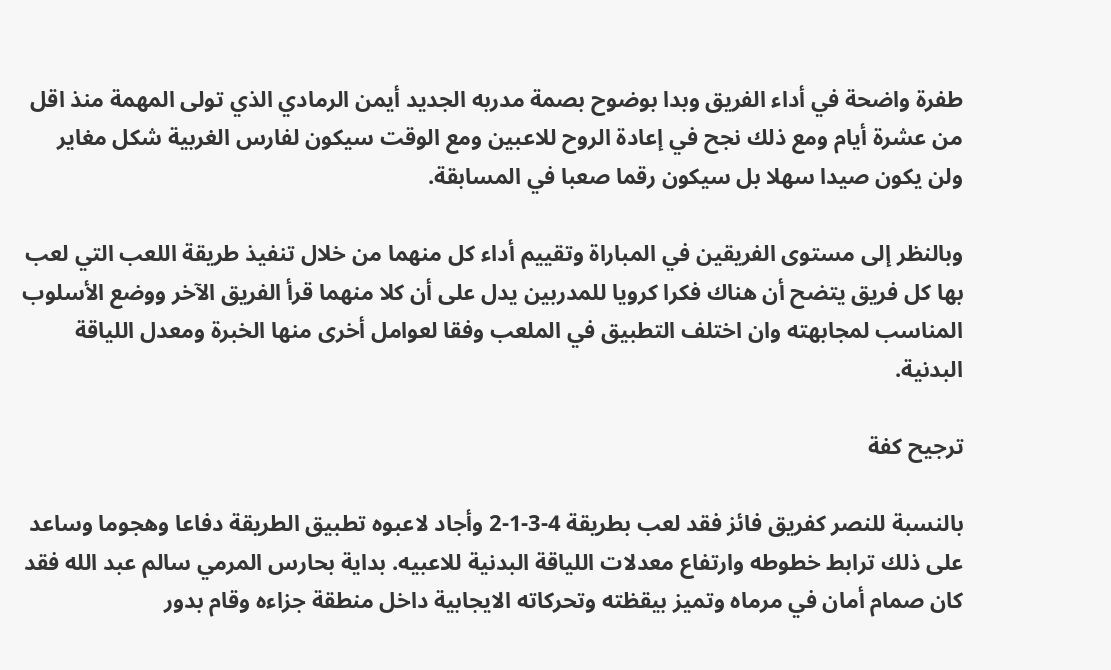طفرة واضحة في أداء الفريق وبدا بوضوح بصمة مدربه الجديد أيمن الرمادي الذي تولى المهمة منذ اقل من عشرة أيام ومع ذلك نجح في إعادة الروح للاعبين ومع الوقت سيكون لفارس الغربية شكل مغاير ولن يكون صيدا سهلا بل سيكون رقما صعبا في المسابقة.

وبالنظر إلى مستوى الفريقين في المباراة وتقييم أداء كل منهما من خلال تنفيذ طريقة اللعب التي لعب بها كل فريق يتضح أن هناك فكرا كرويا للمدربين يدل على أن كلا منهما قرأ الفريق الآخر ووضع الأسلوب المناسب لمجابهته وان اختلف التطبيق في الملعب وفقا لعوامل أخرى منها الخبرة ومعدل اللياقة البدنية.

ترجيح كفة

بالنسبة للنصر كفريق فائز فقد لعب بطريقة 4-3-1-2 وأجاد لاعبوه تطبيق الطريقة دفاعا وهجوما وساعد على ذلك ترابط خطوطه وارتفاع معدلات اللياقة البدنية للاعبيه. بداية بحارس المرمي سالم عبد الله فقد كان صمام أمان في مرماه وتميز بيقظته وتحركاته الايجابية داخل منطقة جزاءه وقام بدور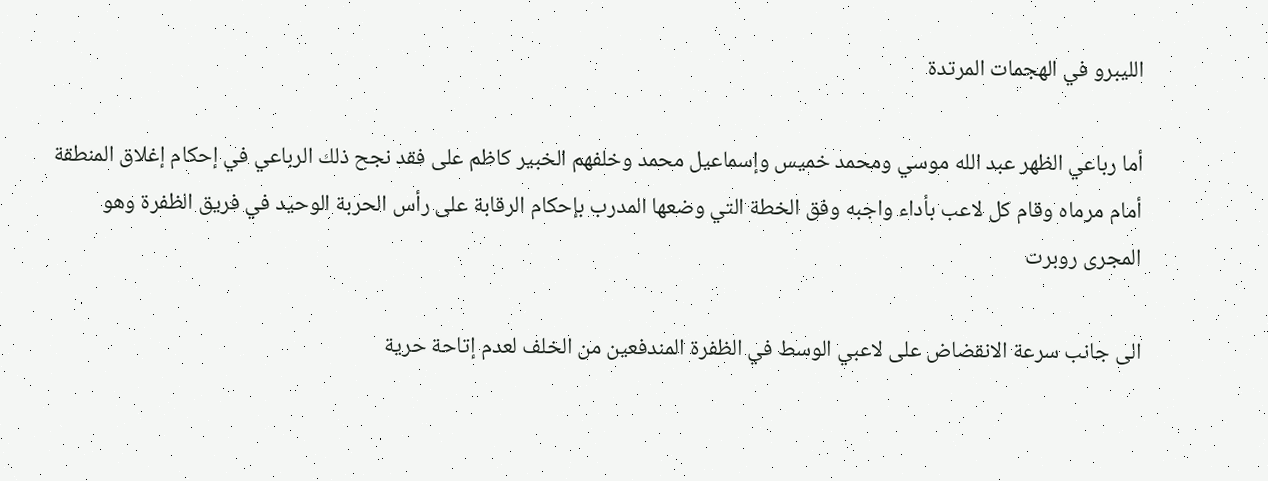الليبرو في الهجمات المرتدة

أما رباعي الظهر عبد الله موسي ومحمد خميس وإسماعيل محمد وخلفهم الخبير كاظم على فقد نجح ذلك الرباعي في إحكام إغلاق المنطقة أمام مرماه وقام كل لاعب بأداء واجبه وفق الخطة التي وضعها المدرب بإحكام الرقابة على رأس الحربة الوحيد في فريق الظفرة وهو المجرى روبرت

الى جانب سرعة الانقضاض على لاعبي الوسط في الظفرة المندفعين من الخلف لعدم إتاحة حرية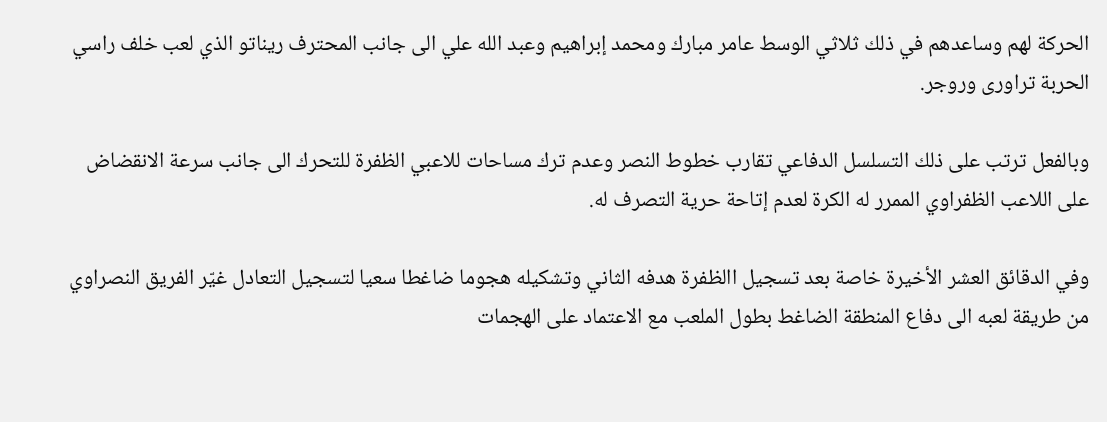الحركة لهم وساعدهم في ذلك ثلاثي الوسط عامر مبارك ومحمد إبراهيم وعبد الله علي الى جانب المحترف ريناتو الذي لعب خلف راسي الحربة تراورى وروجر.

وبالفعل ترتب على ذلك التسلسل الدفاعي تقارب خطوط النصر وعدم ترك مساحات للاعبي الظفرة للتحرك الى جانب سرعة الانقضاض على اللاعب الظفراوي الممرر له الكرة لعدم إتاحة حرية التصرف له.

وفي الدقائق العشر الأخيرة خاصة بعد تسجيل االظفرة هدفه الثاني وتشكيله هجوما ضاغطا سعيا لتسجيل التعادل غيّر الفريق النصراوي من طريقة لعبه الى دفاع المنطقة الضاغط بطول الملعب مع الاعتماد على الهجمات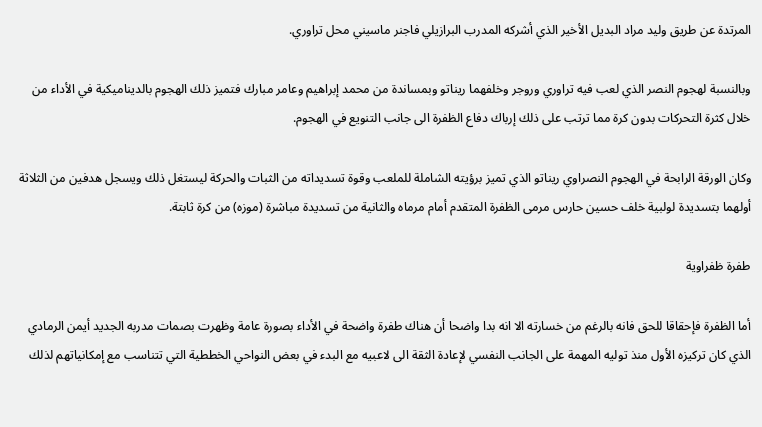المرتدة عن طريق وليد مراد البديل الأخير الذي أشركه المدرب البرازيلي فاجنر ماسيني محل تراوري.

وبالنسبة لهجوم النصر الذي لعب فيه تراوري وروجر وخلفهما ريناتو وبمساندة من محمد إبراهيم وعامر مبارك فتميز ذلك الهجوم بالديناميكية في الأداء من خلال كثرة التحركات بدون كرة مما ترتب على ذلك إرباك دفاع الظفرة الى جانب التنويع في الهجوم.

وكان الورقة الرابحة في الهجوم النصراوي ريناتو الذي تميز برؤيته الشاملة للملعب وقوة تسديداته من الثبات والحركة ليستغل ذلك ويسجل هدفين من الثلاثة أولهما بتسديدة لولبية خلف حسين حارس مرمى الظفرة المتقدم أمام مرماه والثانية من تسديدة مباشرة (موزه) من كرة ثابتة.

طفرة ظفراوية

أما الظفرة فإحقاقا للحق فانه بالرغم من خسارته الا انه بدا واضحا أن هناك طفرة واضحة في الأداء بصورة عامة وظهرت بصمات مدربه الجديد أيمن الرمادي الذي كان تركيزه الأول منذ توليه المهمة على الجانب النفسي لإعادة الثقة الى لاعبيه مع البدء في بعض النواحي الخططية التي تتناسب مع إمكانياتهم لذلك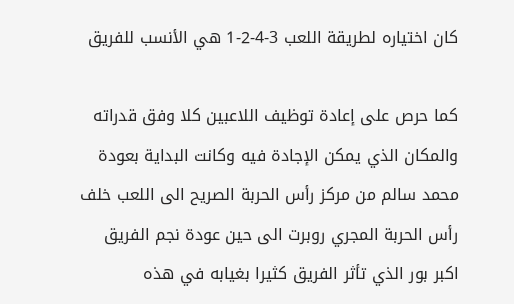كان اختياره لطريقة اللعب 3-4-2-1 هي الأنسب للفريق

كما حرص على إعادة توظيف اللاعبين كلا وفق قدراته والمكان الذي يمكن الإجادة فيه وكانت البداية بعودة محمد سالم من مركز رأس الحربة الصريح الى اللعب خلف رأس الحربة المجري روبرت الى حين عودة نجم الفريق اكبر بور الذي تأثر الفريق كثيرا بغيابه في هذه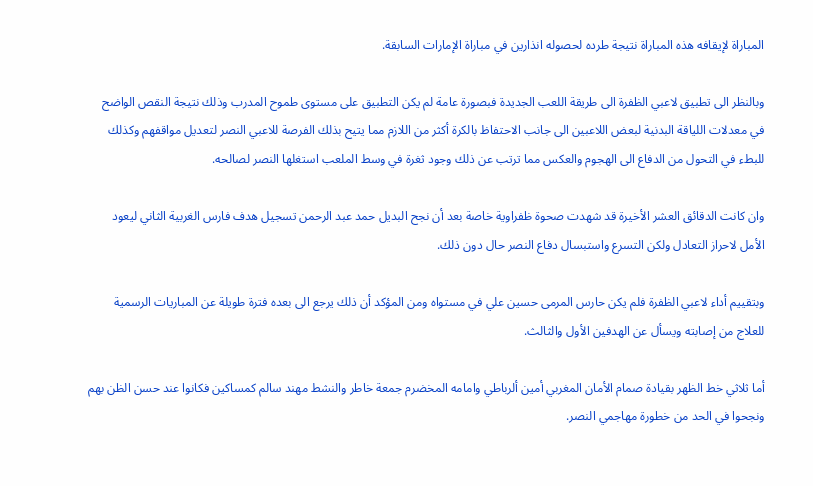المباراة لإيقافه هذه المباراة نتيجة طرده لحصوله انذارين في مباراة الإمارات السابقة.

وبالنظر الى تطبيق لاعبي الظفرة الى طريقة اللعب الجديدة فبصورة عامة لم يكن التطبيق على مستوى طموح المدرب وذلك نتيجة النقص الواضح في معدلات اللياقة البدنية لبعض اللاعبين الى جانب الاحتفاظ بالكرة أكثر من اللازم مما يتيح بذلك الفرصة للاعبي النصر لتعديل مواقفهم وكذلك للبطء في التحول من الدفاع الى الهجوم والعكس مما ترتب عن ذلك وجود ثغرة في وسط الملعب استغلها النصر لصالحه.

وان كانت الدقائق العشر الأخيرة قد شهدت صحوة ظفراوية خاصة بعد أن نجح البديل حمد عبد الرحمن تسجيل هدف فارس الغربية الثاني ليعود الأمل لاحراز التعادل ولكن التسرع واستبسال دفاع النصر حال دون ذلك.

وبتقييم أداء لاعبي الظفرة فلم يكن حارس المرمى حسين علي في مستواه ومن المؤكد أن ذلك يرجع الى بعده فترة طويلة عن المباريات الرسمية للعلاج من إصابته ويسأل عن الهدفين الأول والثالث.

أما ثلاثي خط الظهر بقيادة صمام الأمان المغربي أمين ألرباطي وامامه المخضرم جمعة خاطر والنشط مهند سالم كمساكين فكانوا عند حسن الظن بهم ونجحوا في الحد من خطورة مهاجمي النصر.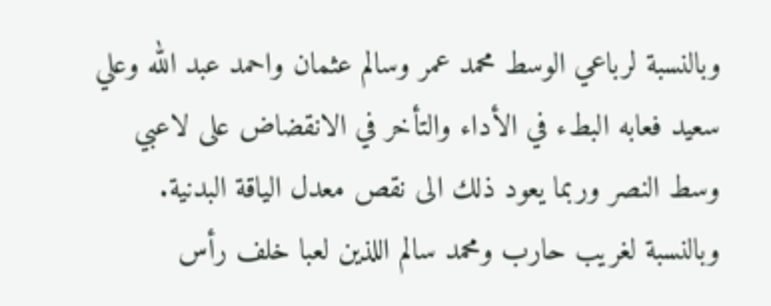وبالنسبة لرباعي الوسط محمد عمر وسالم عثمان واحمد عبد الله وعلي سعيد فعابه البطء في الأداء والتأخر في الانقضاض على لاعبي وسط النصر وربما يعود ذلك الى نقص معدل الياقة البدنية. وبالنسبة لغريب حارب ومحمد سالم اللذين لعبا خلف رأس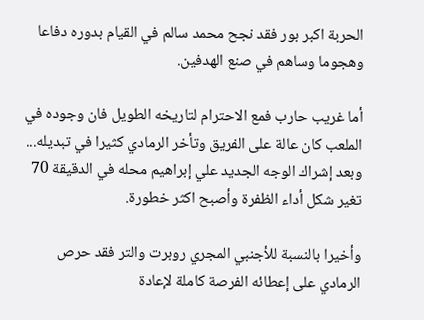الحربة اكبر بور فقد نجح محمد سالم في القيام بدوره دفاعا وهجوما وساهم في صنع الهدفين.

أما غريب حارب فمع الاحترام لتاريخه الطويل فان وجوده في الملعب كان عالة على الفريق وتأخر الرمادي كثيرا في تبديله... وبعد إشراك الوجه الجديد علي إبراهيم محله في الدقيقة 70 تغير شكل أداء الظفرة وأصبح اكثر خطورة.

وأخيرا بالنسبة للأجنبي المجري روبرت والتر فقد حرص الرمادي على إعطائه الفرصة كاملة لإعادة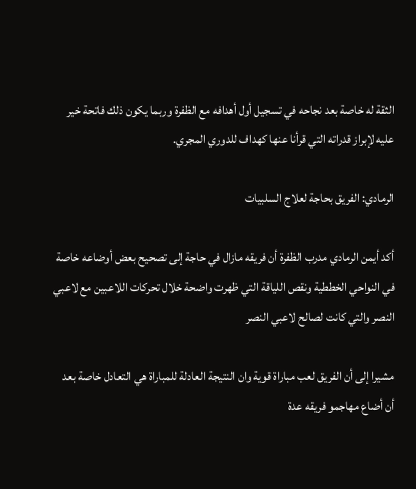الثقة له خاصة بعد نجاحه في تسجيل أول أهدافه مع الظفرة وربما يكون ذلك فاتحة خير عليه لإبراز قدراته التي قرأنا عنها كهداف للدوري المجري.

الرمادي: الفريق بحاجة لعلاج السلبيات

أكد أيمن الرمادي مدرب الظفرة أن فريقه مازال في حاجة إلى تصحيح بعض أوضاعه خاصة في النواحي الخططية ونقص اللياقة التي ظهرت واضحة خلال تحركات اللاعبين مع لاعبي النصر والتي كانت لصالح لاعبي النصر

مشيرا إلى أن الفريق لعب مباراة قوية وان النتيجة العادلة للمباراة هي التعادل خاصة بعد أن أضاع مهاجمو فريقه عدة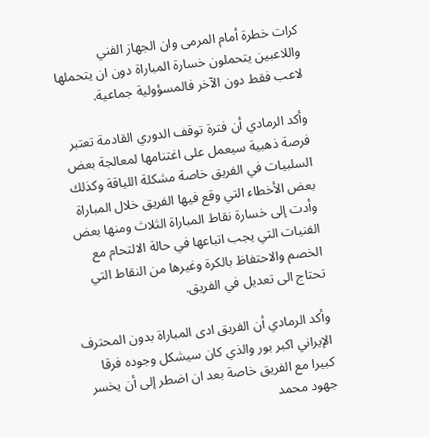كرات خطرة أمام المرمى وان الجهاز الفني واللاعبين يتحملون خسارة المباراة دون ان يتحملها لاعب فقط دون الآخر فالمسؤولية جماعية.

وأكد الرمادي أن فترة توقف الدوري القادمة تعتبر فرصة ذهبية سيعمل على اغتنامها لمعالجة بعض السلبيات في الفريق خاصة مشكلة اللياقة وكذلك بعض الأخطاء التي وقع فيها الفريق خلال المباراة وأدت إلى خسارة نقاط المباراة الثلاث ومنها بعض الفنيات التي يجب اتباعها في حالة الالتحام مع الخصم والاحتفاظ بالكرة وغيرها من النقاط التي تحتاج الى تعديل في الفريق.

وأكد الرمادي أن الفريق ادى المباراة بدون المحترف الإيراني اكبر بور والذي كان سيشكل وجوده فرقا كبيرا مع الفريق خاصة بعد ان اضطر إلى أن يخسر جهود محمد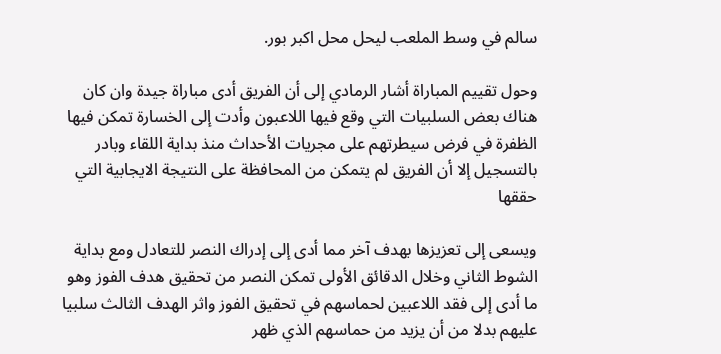سالم في وسط الملعب ليحل محل اكبر بور.

وحول تقييم المباراة أشار الرمادي إلى أن الفريق أدى مباراة جيدة وان كان هناك بعض السلبيات التي وقع فيها اللاعبون وأدت إلى الخسارة تمكن فيها الظفرة في فرض سيطرتهم على مجريات الأحداث منذ بداية اللقاء وبادر بالتسجيل إلا أن الفريق لم يتمكن من المحافظة على النتيجة الايجابية التي حققها

ويسعى إلى تعزيزها بهدف آخر مما أدى إلى إدراك النصر للتعادل ومع بداية الشوط الثاني وخلال الدقائق الأولى تمكن النصر من تحقيق هدف الفوز وهو ما أدى إلى فقد اللاعبين لحماسهم في تحقيق الفوز واثر الهدف الثالث سلبيا عليهم بدلا من أن يزيد من حماسهم الذي ظهر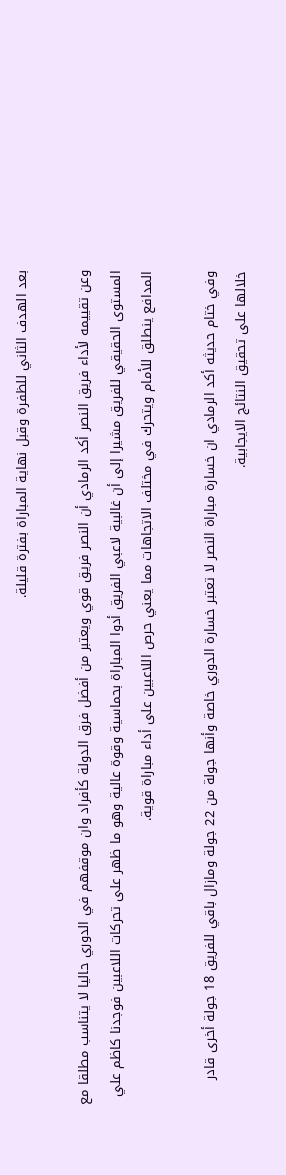بعد الهدف الثاني للظفرة وقبل نهاية المباراة بفترة قليلة.

وعن تقييمه لأداء فريق النصر أكد الرمادي أن النصر فريق قوي ويعتبر من أفضل فرق الدولة كأفراد وان موقفهم في الدوري حاليا لا يتناسب مطلقا مع المستوى الحقيقي للفريق مشيرا إلى أن غالبية لاعبي الفريق أدوا المباراة بحماسية وقوة عالية وهو ما ظهر على تحركات اللاعبين فوجدنا كاظم علي المدافع ينطلق للأمام ويتحرك في مختلف الاتجاهات مما يعني حرص اللاعبين على أداء مباراة قوية.

وفي ختام حديثه أكد الرمادي ان خسارة مباراة النصر لا تعتبر خسارة الدوري خاصة وأنها جولة من 22 جولة ومازال باقي للفريق 18 جولة أخرى قادر خلالها على تحقيق النتائج الايجابية.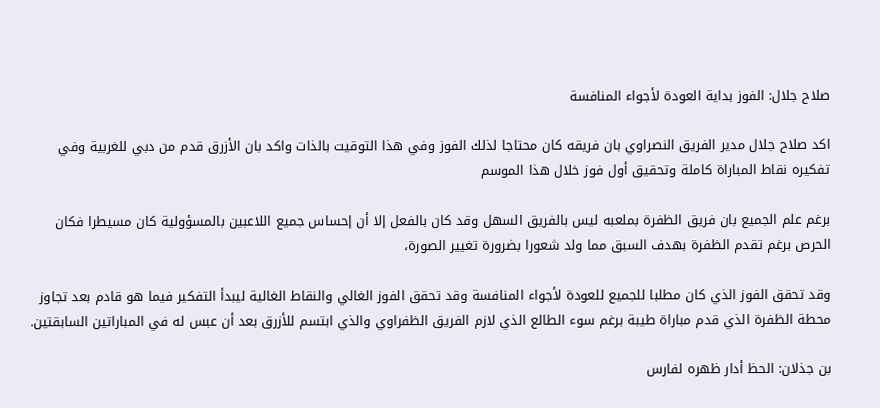صلاح جلال: الفوز بداية العودة لأجواء المنافسة

اكد صلاح جلال مدير الفريق النصراوي بان فريقه كان محتاجا لذلك الفوز وفي هذا التوقيت بالذات واكد بان الأزرق قدم من دبي للغربية وفي تفكيره نقاط المباراة كاملة وتحقيق أول فوز خلال هذا الموسم

برغم علم الجميع بان فريق الظفرة بملعبه ليس بالفريق السهل وقد كان بالفعل إلا أن إحساس جميع اللاعبين بالمسؤولية كان مسيطرا فكان الحرص برغم تقدم الظفرة بهدف السبق مما ولد شعورا بضرورة تغيير الصورة،

وقد تحقق الفوز الذي كان مطلبا للجميع للعودة لأجواء المنافسة وقد تحقق الفوز الغالي والنقاط الغالية ليبدأ التفكير فيما هو قادم بعد تجاوز محطة الظفرة الذي قدم مباراة طيبة برغم سوء الطالع الذي لازم الفريق الظفراوي والذي ابتسم للأزرق بعد أن عبس له في المباراتين السابقتين.

بن جذلان: الحظ أدار ظهره لفارس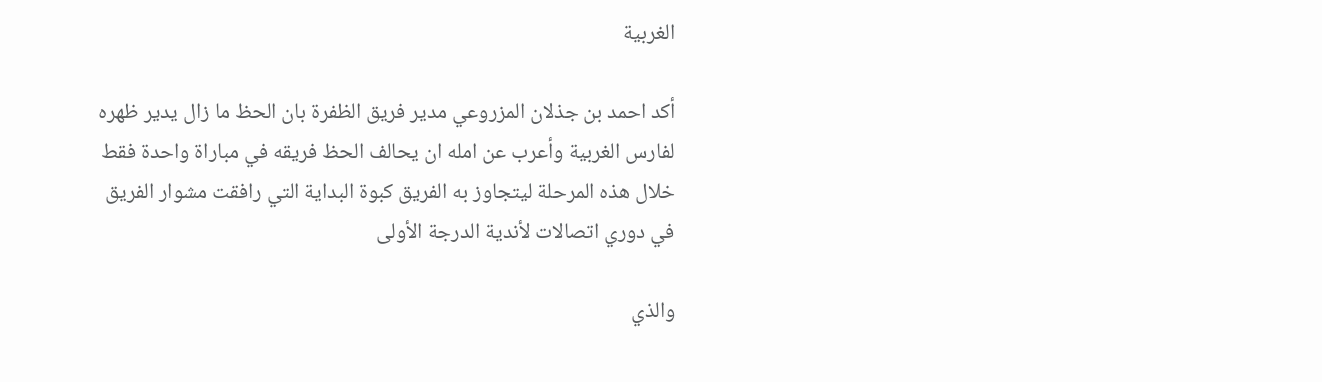الغربية

أكد احمد بن جذلان المزروعي مدير فريق الظفرة بان الحظ ما زال يدير ظهره لفارس الغربية وأعرب عن امله ان يحالف الحظ فريقه في مباراة واحدة فقط خلال هذه المرحلة ليتجاوز به الفريق كبوة البداية التي رافقت مشوار الفريق في دوري اتصالات لأندية الدرجة الأولى

والذي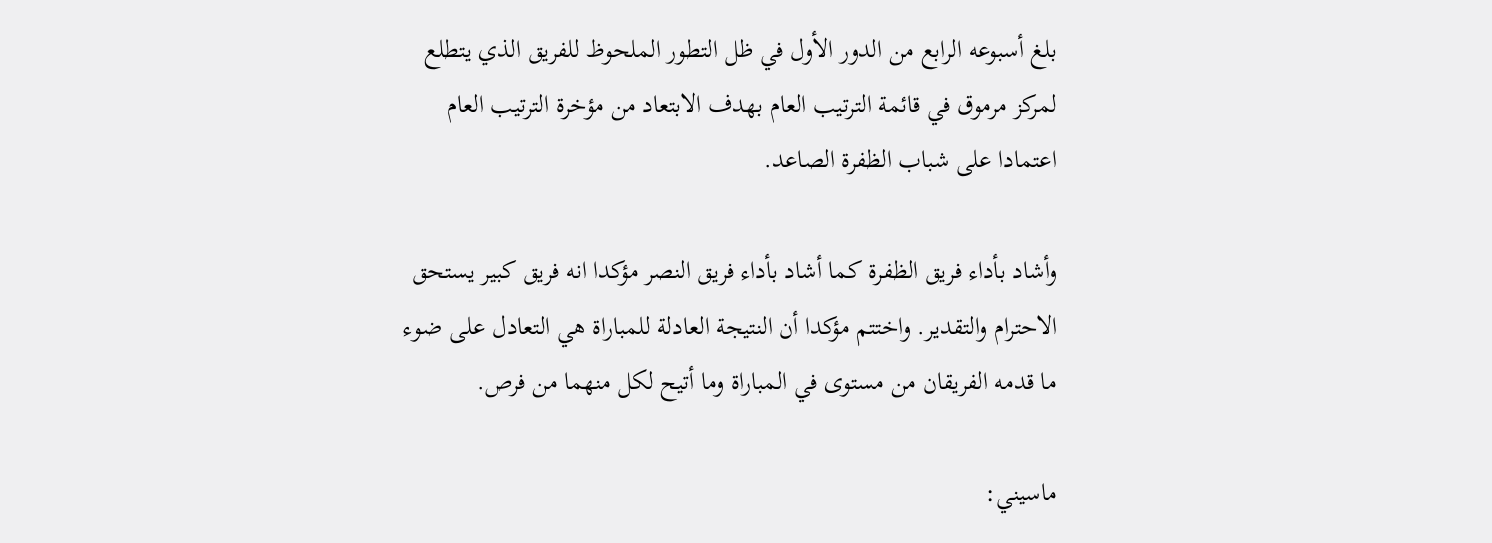بلغ أسبوعه الرابع من الدور الأول في ظل التطور الملحوظ للفريق الذي يتطلع لمركز مرموق في قائمة الترتيب العام بهدف الابتعاد من مؤخرة الترتيب العام اعتمادا على شباب الظفرة الصاعد.

وأشاد بأداء فريق الظفرة كما أشاد بأداء فريق النصر مؤكدا انه فريق كبير يستحق الاحترام والتقدير. واختتم مؤكدا أن النتيجة العادلة للمباراة هي التعادل على ضوء ما قدمه الفريقان من مستوى في المباراة وما أتيح لكل منهما من فرص.

ماسيني: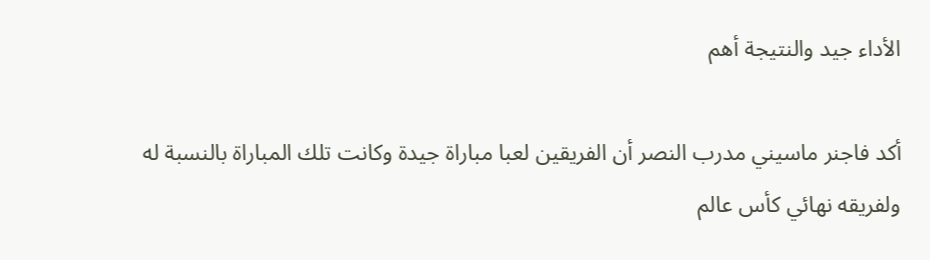الأداء جيد والنتيجة أهم

أكد فاجنر ماسيني مدرب النصر أن الفريقين لعبا مباراة جيدة وكانت تلك المباراة بالنسبة له ولفريقه نهائي كأس عالم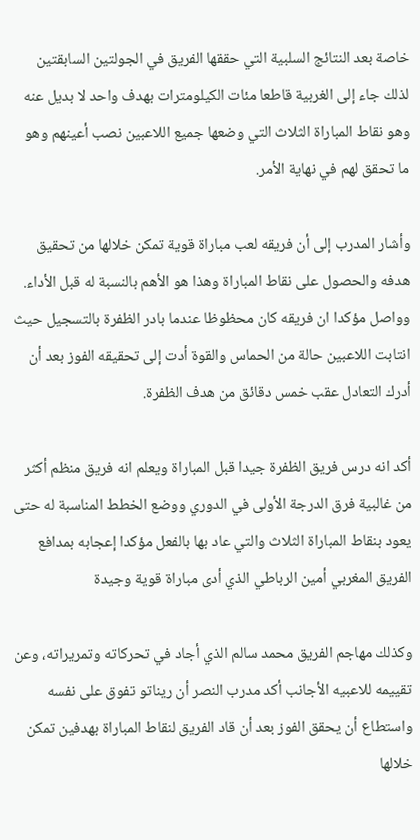خاصة بعد النتائج السلبية التي حققها الفريق في الجولتين السابقتين لذلك جاء إلى الغربية قاطعا مئات الكيلومترات بهدف واحد لا بديل عنه وهو نقاط المباراة الثلاث التي وضعها جميع اللاعبين نصب أعينهم وهو ما تحقق لهم في نهاية الأمر.

وأشار المدرب إلى أن فريقه لعب مباراة قوية تمكن خلالها من تحقيق هدفه والحصول على نقاط المباراة وهذا هو الأهم بالنسبة له قبل الأداء. وواصل مؤكدا ان فريقه كان محظوظا عندما بادر الظفرة بالتسجيل حيث انتابت اللاعبين حالة من الحماس والقوة أدت إلى تحقيقه الفوز بعد أن أدرك التعادل عقب خمس دقائق من هدف الظفرة.

أكد انه درس فريق الظفرة جيدا قبل المباراة ويعلم انه فريق منظم أكثر من غالبية فرق الدرجة الأولى في الدوري ووضع الخطط المناسبة له حتى يعود بنقاط المباراة الثلاث والتي عاد بها بالفعل مؤكدا إعجابه بمدافع الفريق المغربي أمين الرباطي الذي أدى مباراة قوية وجيدة

وكذلك مهاجم الفريق محمد سالم الذي أجاد في تحركاته وتمريراته، وعن تقييمه للاعبيه الأجانب أكد مدرب النصر أن ريناتو تفوق على نفسه واستطاع أن يحقق الفوز بعد أن قاد الفريق لنقاط المباراة بهدفين تمكن خلالها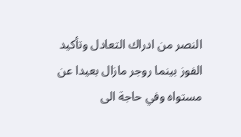النصر من ادراك التعادل وتأكيد الفوز بينما روجر مازال بعيدا عن مستواه وفي حاجة الى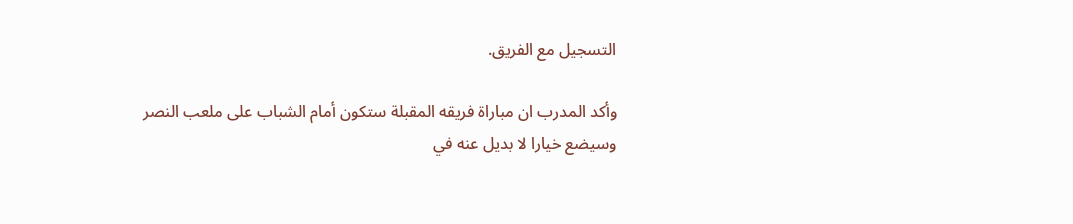التسجيل مع الفريق.

وأكد المدرب ان مباراة فريقه المقبلة ستكون أمام الشباب على ملعب النصر وسيضع خيارا لا بديل عنه في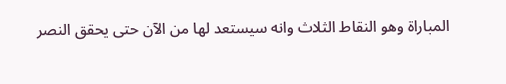المباراة وهو النقاط الثلاث وانه سيستعد لها من الآن حتى يحقق النصر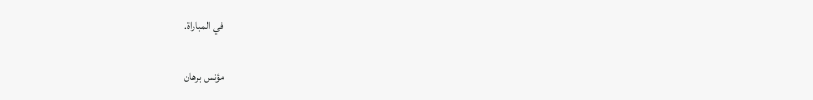في المباراة.

مؤنس برهان